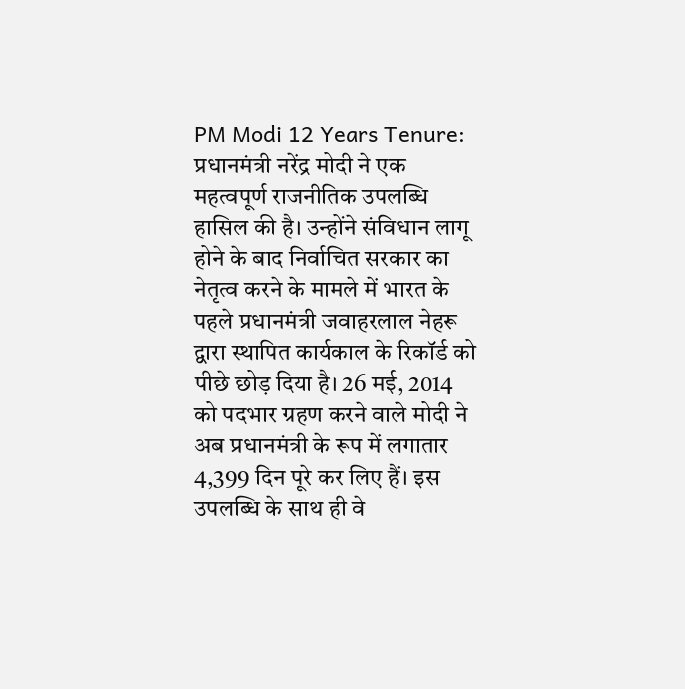PM Modi 12 Years Tenure: प्रधानमंत्री नरेंद्र मोदी ने एक महत्वपूर्ण राजनीतिक उपलब्धि हासिल की है। उन्होंने संविधान लागू होने के बाद निर्वाचित सरकार का नेतृत्व करने के मामले में भारत के पहले प्रधानमंत्री जवाहरलाल नेहरू द्वारा स्थापित कार्यकाल के रिकॉर्ड को पीछे छोड़ दिया है। 26 मई, 2014 को पदभार ग्रहण करने वाले मोदी ने अब प्रधानमंत्री के रूप में लगातार 4,399 दिन पूरे कर लिए हैं। इस उपलब्धि के साथ ही वे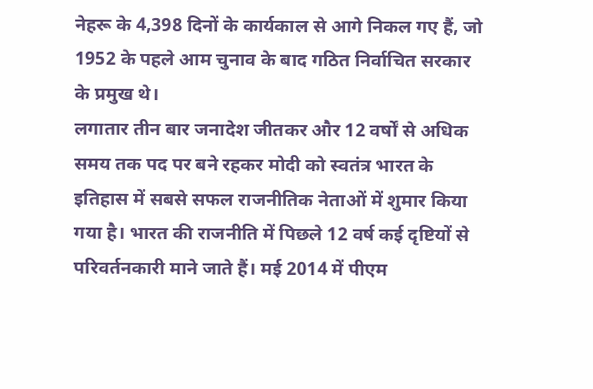नेहरू के 4,398 दिनों के कार्यकाल से आगे निकल गए हैं, जो 1952 के पहले आम चुनाव के बाद गठित निर्वाचित सरकार के प्रमुख थे।
लगातार तीन बार जनादेश जीतकर और 12 वर्षों से अधिक समय तक पद पर बने रहकर मोदी को स्वतंत्र भारत के इतिहास में सबसे सफल राजनीतिक नेताओं में शुमार किया गया है। भारत की राजनीति में पिछले 12 वर्ष कई दृष्टियों से परिवर्तनकारी माने जाते हैं। मई 2014 में पीएम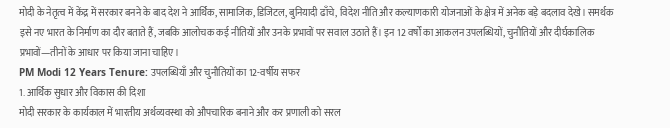मोदी के नेतृत्व में केंद्र में सरकार बनने के बाद देश ने आर्थिक, सामाजिक, डिजिटल, बुनियादी ढाँचे, विदेश नीति और कल्याणकारी योजनाओं के क्षेत्र में अनेक बड़े बदलाव देखे। समर्थक इसे नए भारत के निर्माण का दौर बताते हैं, जबकि आलोचक कई नीतियों और उनके प्रभावों पर सवाल उठाते हैं। इन 12 वर्षों का आकलन उपलब्धियों, चुनौतियों और दीर्घकालिक प्रभावों—तीनों के आधार पर किया जाना चाहिए।
PM Modi 12 Years Tenure: उपलब्धियाँ और चुनौतियों का 12-वर्षीय सफर
1. आर्थिक सुधार और विकास की दिशा
मोदी सरकार के कार्यकाल में भारतीय अर्थव्यवस्था को औपचारिक बनाने और कर प्रणाली को सरल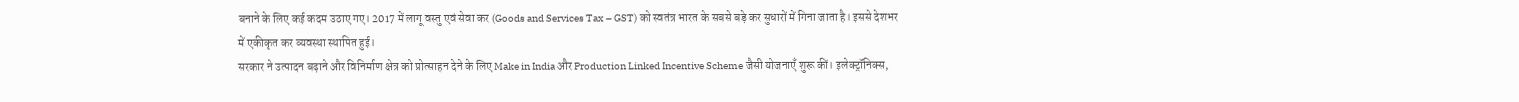बनाने के लिए कई कदम उठाए गए। 2017 में लागू वस्तु एवं सेवा कर (Goods and Services Tax – GST) को स्वतंत्र भारत के सबसे बड़े कर सुधारों में गिना जाता है। इससे देशभर में एकीकृत कर व्यवस्था स्थापित हुई।
सरकार ने उत्पादन बढ़ाने और विनिर्माण क्षेत्र को प्रोत्साहन देने के लिए Make in India और Production Linked Incentive Scheme जैसी योजनाएँ शुरू कीं। इलेक्ट्रॉनिक्स,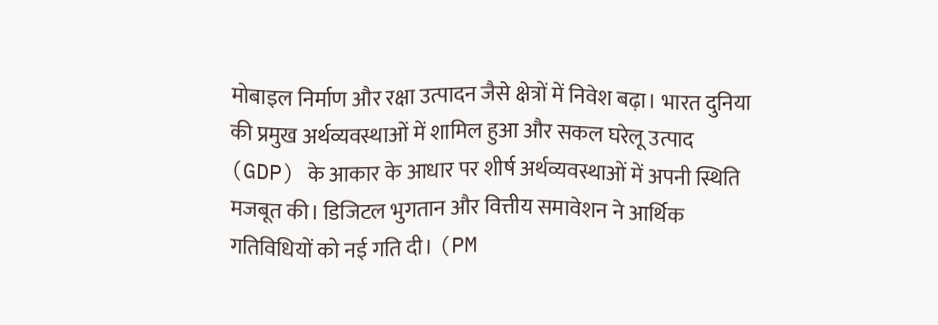मोबाइल निर्माण और रक्षा उत्पादन जैसे क्षेत्रों में निवेश बढ़ा। भारत दुनिया की प्रमुख अर्थव्यवस्थाओं में शामिल हुआ और सकल घरेलू उत्पाद (GDP) के आकार के आधार पर शीर्ष अर्थव्यवस्थाओं में अपनी स्थिति मजबूत की। डिजिटल भुगतान और वित्तीय समावेशन ने आर्थिक गतिविधियों को नई गति दी। (PM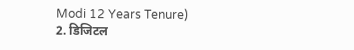Modi 12 Years Tenure)
2. डिजिटल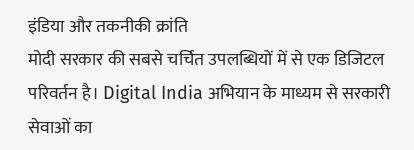इंडिया और तकनीकी क्रांति
मोदी सरकार की सबसे चर्चित उपलब्धियों में से एक डिजिटल परिवर्तन है। Digital India अभियान के माध्यम से सरकारी सेवाओं का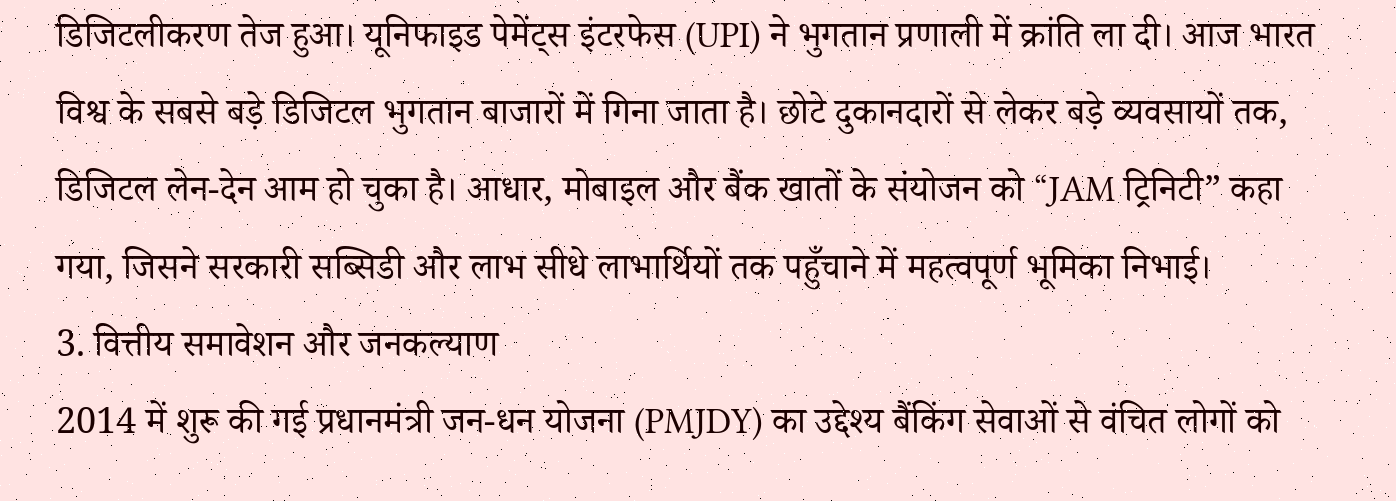डिजिटलीकरण तेज हुआ। यूनिफाइड पेमेंट्स इंटरफेस (UPI) ने भुगतान प्रणाली में क्रांति ला दी। आज भारत विश्व के सबसे बड़े डिजिटल भुगतान बाजारों में गिना जाता है। छोटे दुकानदारों से लेकर बड़े व्यवसायों तक, डिजिटल लेन-देन आम हो चुका है। आधार, मोबाइल और बैंक खातों के संयोजन को “JAM ट्रिनिटी” कहा गया, जिसने सरकारी सब्सिडी और लाभ सीधे लाभार्थियों तक पहुँचाने में महत्वपूर्ण भूमिका निभाई।
3. वित्तीय समावेशन और जनकल्याण
2014 में शुरू की गई प्रधानमंत्री जन-धन योजना (PMJDY) का उद्देश्य बैंकिंग सेवाओं से वंचित लोगों को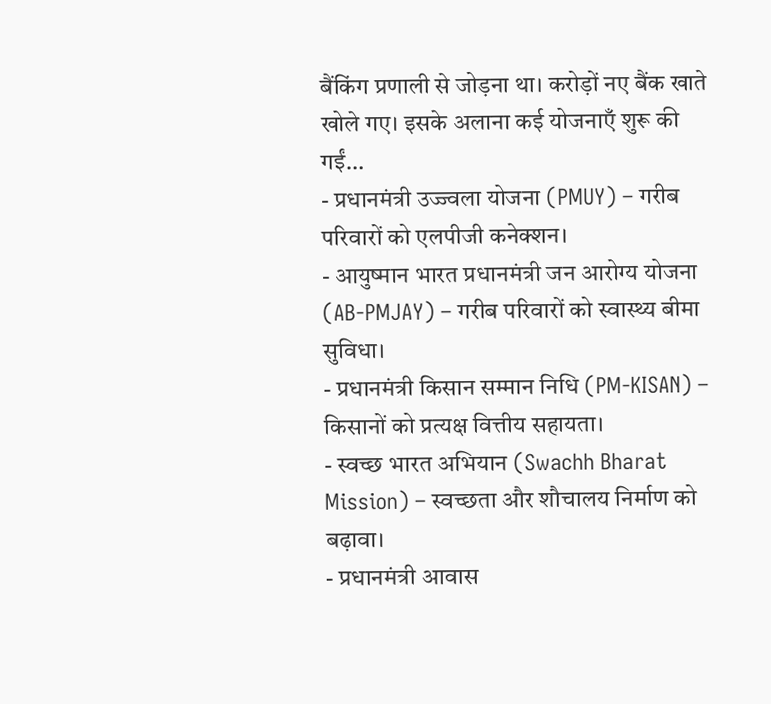बैंकिंग प्रणाली से जोड़ना था। करोड़ों नए बैंक खाते खोले गए। इसके अलाना कई योजनाएँ शुरू की गईं…
- प्रधानमंत्री उज्ज्वला योजना (PMUY) – गरीब परिवारों को एलपीजी कनेक्शन।
- आयुष्मान भारत प्रधानमंत्री जन आरोग्य योजना (AB-PMJAY) – गरीब परिवारों को स्वास्थ्य बीमा सुविधा।
- प्रधानमंत्री किसान सम्मान निधि (PM-KISAN) – किसानों को प्रत्यक्ष वित्तीय सहायता।
- स्वच्छ भारत अभियान (Swachh Bharat Mission) – स्वच्छता और शौचालय निर्माण को बढ़ावा।
- प्रधानमंत्री आवास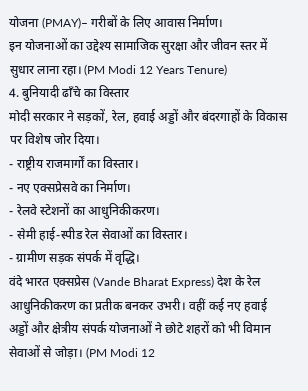योजना (PMAY)– गरीबों के लिए आवास निर्माण।
इन योजनाओं का उद्देश्य सामाजिक सुरक्षा और जीवन स्तर में सुधार लाना रहा। (PM Modi 12 Years Tenure)
4. बुनियादी ढाँचे का विस्तार
मोदी सरकार ने सड़कों, रेल, हवाई अड्डों और बंदरगाहों के विकास पर विशेष जोर दिया।
- राष्ट्रीय राजमार्गों का विस्तार।
- नए एक्सप्रेसवे का निर्माण।
- रेलवे स्टेशनों का आधुनिकीकरण।
- सेमी हाई-स्पीड रेल सेवाओं का विस्तार।
- ग्रामीण सड़क संपर्क में वृद्धि।
वंदे भारत एक्सप्रेस (Vande Bharat Express) देश के रेल आधुनिकीकरण का प्रतीक बनकर उभरी। वहीं कई नए हवाई अड्डों और क्षेत्रीय संपर्क योजनाओं ने छोटे शहरों को भी विमान सेवाओं से जोड़ा। (PM Modi 12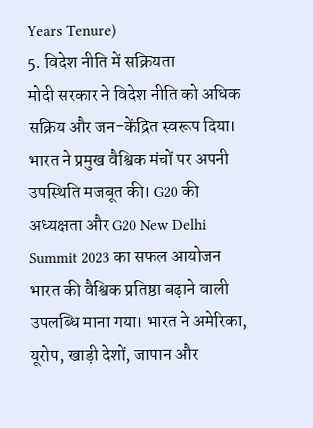Years Tenure)
5. विदेश नीति में सक्रियता
मोदी सरकार ने विदेश नीति को अधिक सक्रिय और जन-केंद्रित स्वरूप दिया। भारत ने प्रमुख वैश्विक मंचों पर अपनी उपस्थिति मजबूत की। G20 की अध्यक्षता और G20 New Delhi Summit 2023 का सफल आयोजन भारत की वैश्विक प्रतिष्ठा बढ़ाने वाली उपलब्धि माना गया। भारत ने अमेरिका, यूरोप, खाड़ी देशों, जापान और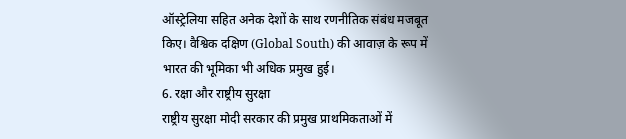ऑस्ट्रेलिया सहित अनेक देशों के साथ रणनीतिक संबंध मजबूत किए। वैश्विक दक्षिण (Global South) की आवाज़ के रूप में भारत की भूमिका भी अधिक प्रमुख हुई।
6. रक्षा और राष्ट्रीय सुरक्षा
राष्ट्रीय सुरक्षा मोदी सरकार की प्रमुख प्राथमिकताओं में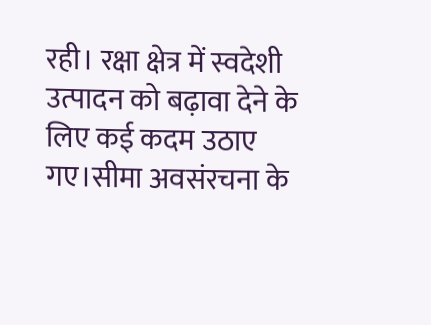रही। रक्षा क्षेत्र में स्वदेशी उत्पादन को बढ़ावा देने के लिए कई कदम उठाए गए।सीमा अवसंरचना के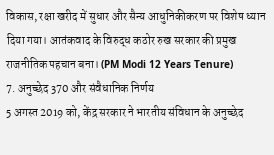विकास, रक्षा खरीद में सुधार और सैन्य आधुनिकीकरण पर विशेष ध्यान दिया गया। आतंकवाद के विरुद्ध कठोर रुख सरकार की प्रमुख राजनीतिक पहचान बना। (PM Modi 12 Years Tenure)
7. अनुच्छेद 370 और संवैधानिक निर्णय
5 अगस्त 2019 को, केंद्र सरकार ने भारतीय संविधान के अनुच्छेद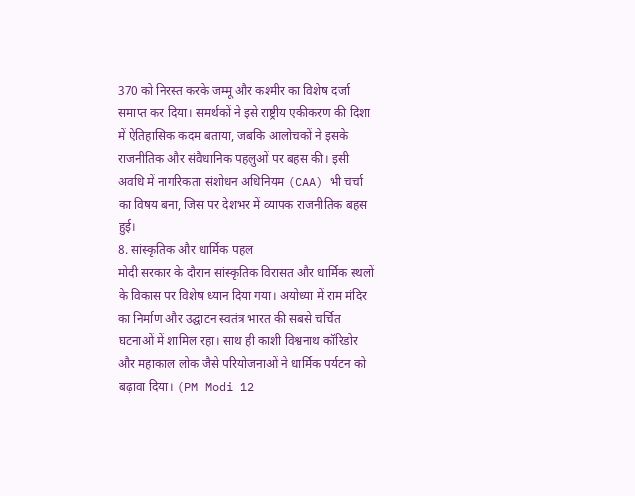370 को निरस्त करके जम्मू और कश्मीर का विशेष दर्जा समाप्त कर दिया। समर्थकों ने इसे राष्ट्रीय एकीकरण की दिशा में ऐतिहासिक कदम बताया, जबकि आलोचकों ने इसके राजनीतिक और संवैधानिक पहलुओं पर बहस की। इसी अवधि में नागरिकता संशोधन अधिनियम (CAA) भी चर्चा का विषय बना, जिस पर देशभर में व्यापक राजनीतिक बहस हुई।
8. सांस्कृतिक और धार्मिक पहल
मोदी सरकार के दौरान सांस्कृतिक विरासत और धार्मिक स्थलों के विकास पर विशेष ध्यान दिया गया। अयोध्या में राम मंदिर का निर्माण और उद्घाटन स्वतंत्र भारत की सबसे चर्चित घटनाओं में शामिल रहा। साथ ही काशी विश्वनाथ कॉरिडोर और महाकाल लोक जैसे परियोजनाओं ने धार्मिक पर्यटन को बढ़ावा दिया। (PM Modi 12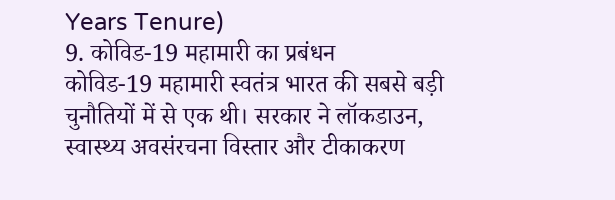Years Tenure)
9. कोविड-19 महामारी का प्रबंधन
कोविड-19 महामारी स्वतंत्र भारत की सबसे बड़ी चुनौतियों में से एक थी। सरकार ने लॉकडाउन, स्वास्थ्य अवसंरचना विस्तार और टीकाकरण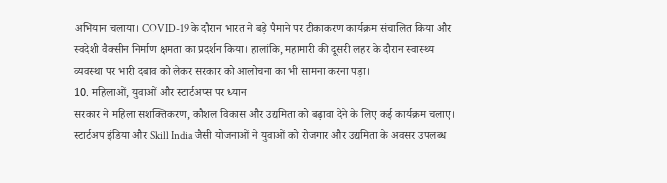अभियान चलाया। COVID-19 के दौरान भारत ने बड़े पैमाने पर टीकाकरण कार्यक्रम संचालित किया और स्वदेशी वैक्सीन निर्माण क्षमता का प्रदर्शन किया। हालांकि, महामारी की दूसरी लहर के दौरान स्वास्थ्य व्यवस्था पर भारी दबाव को लेकर सरकार को आलोचना का भी सामना करना पड़ा।
10. महिलाओं, युवाओं और स्टार्टअप्स पर ध्यान
सरकार ने महिला सशक्तिकरण, कौशल विकास और उद्यमिता को बढ़ावा देने के लिए कई कार्यक्रम चलाए। स्टार्टअप इंडिया और Skill India जैसी योजनाओं ने युवाओं को रोजगार और उद्यमिता के अवसर उपलब्ध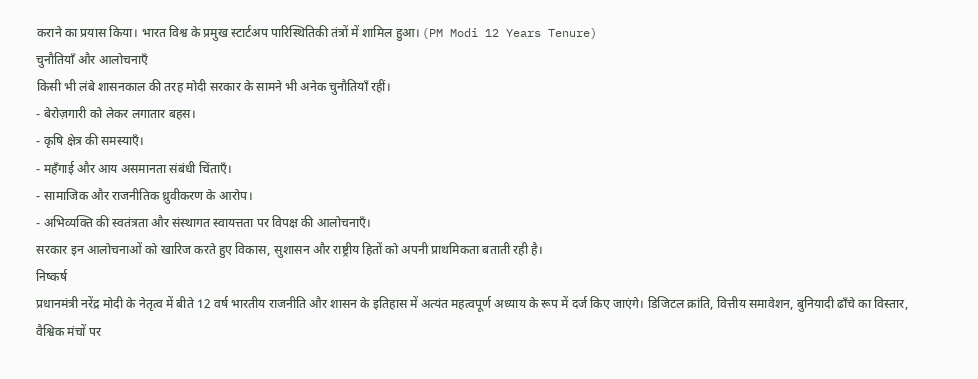कराने का प्रयास किया। भारत विश्व के प्रमुख स्टार्टअप पारिस्थितिकी तंत्रों में शामिल हुआ। (PM Modi 12 Years Tenure)
चुनौतियाँ और आलोचनाएँ
किसी भी लंबे शासनकाल की तरह मोदी सरकार के सामने भी अनेक चुनौतियाँ रहीं।
- बेरोज़गारी को लेकर लगातार बहस।
- कृषि क्षेत्र की समस्याएँ।
- महँगाई और आय असमानता संबंधी चिंताएँ।
- सामाजिक और राजनीतिक ध्रुवीकरण के आरोप।
- अभिव्यक्ति की स्वतंत्रता और संस्थागत स्वायत्तता पर विपक्ष की आलोचनाएँ।
सरकार इन आलोचनाओं को खारिज करते हुए विकास, सुशासन और राष्ट्रीय हितों को अपनी प्राथमिकता बताती रही है।
निष्कर्ष
प्रधानमंत्री नरेंद्र मोदी के नेतृत्व में बीते 12 वर्ष भारतीय राजनीति और शासन के इतिहास में अत्यंत महत्वपूर्ण अध्याय के रूप में दर्ज किए जाएंगे। डिजिटल क्रांति, वित्तीय समावेशन, बुनियादी ढाँचे का विस्तार, वैश्विक मंचों पर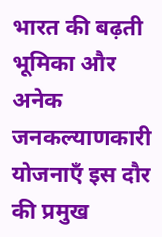भारत की बढ़ती भूमिका और अनेक जनकल्याणकारी योजनाएँ इस दौर की प्रमुख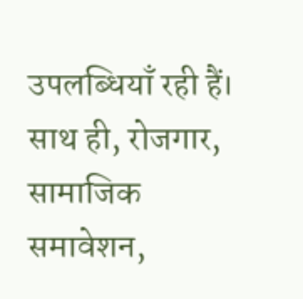उपलब्धियाँ रही हैं। साथ ही, रोजगार, सामाजिक समावेशन,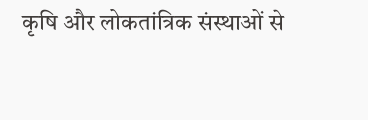कृषि और लोकतांत्रिक संस्थाओं से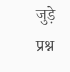जुड़े प्रश्न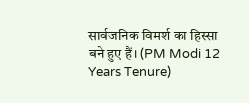सार्वजनिक विमर्श का हिस्सा बने हुए हैं। (PM Modi 12 Years Tenure)